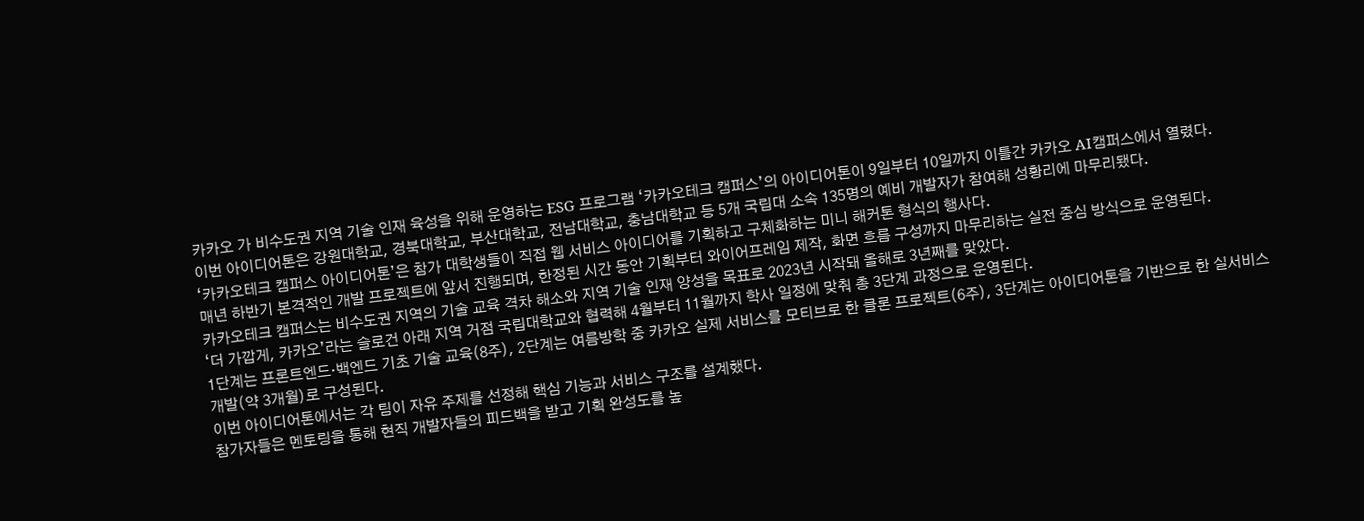카카오 가 비수도권 지역 기술 인재 육성을 위해 운영하는 ESG 프로그램 ‘카카오테크 캠퍼스’의 아이디어톤이 9일부터 10일까지 이틀간 카카오 AI캠퍼스에서 열렸다.
이번 아이디어톤은 강원대학교, 경북대학교, 부산대학교, 전남대학교, 충남대학교 등 5개 국립대 소속 135명의 예비 개발자가 참여해 성황리에 마무리됐다.
‘카카오테크 캠퍼스 아이디어톤’은 참가 대학생들이 직접 웹 서비스 아이디어를 기획하고 구체화하는 미니 해커톤 형식의 행사다.
매년 하반기 본격적인 개발 프로젝트에 앞서 진행되며, 한정된 시간 동안 기획부터 와이어프레임 제작, 화면 흐름 구성까지 마무리하는 실전 중심 방식으로 운영된다.
카카오테크 캠퍼스는 비수도권 지역의 기술 교육 격차 해소와 지역 기술 인재 양성을 목표로 2023년 시작돼 올해로 3년째를 맞았다.
‘더 가깝게, 카카오’라는 슬로건 아래 지역 거점 국립대학교와 협력해 4월부터 11월까지 학사 일정에 맞춰 총 3단계 과정으로 운영된다.
1단계는 프론트엔드·백엔드 기초 기술 교육(8주), 2단계는 여름방학 중 카카오 실제 서비스를 모티브로 한 클론 프로젝트(6주), 3단계는 아이디어톤을 기반으로 한 실서비스 개발(약 3개월)로 구성된다.
이번 아이디어톤에서는 각 팀이 자유 주제를 선정해 핵심 기능과 서비스 구조를 설계했다.
참가자들은 멘토링을 통해 현직 개발자들의 피드백을 받고 기획 완성도를 높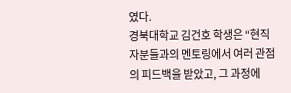였다.
경북대학교 김건호 학생은 “현직자분들과의 멘토링에서 여러 관점의 피드백을 받았고, 그 과정에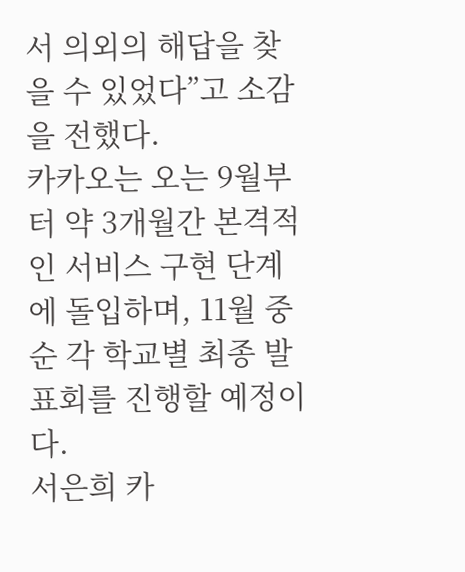서 의외의 해답을 찾을 수 있었다”고 소감을 전했다.
카카오는 오는 9월부터 약 3개월간 본격적인 서비스 구현 단계에 돌입하며, 11월 중순 각 학교별 최종 발표회를 진행할 예정이다.
서은희 카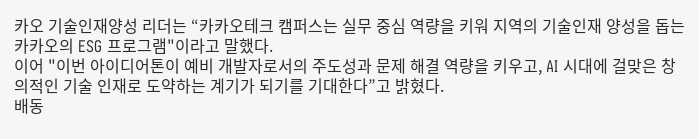카오 기술인재양성 리더는 “카카오테크 캠퍼스는 실무 중심 역량을 키워 지역의 기술인재 양성을 돕는 카카오의 ESG 프로그램"이라고 말했다.
이어 "이번 아이디어톤이 예비 개발자로서의 주도성과 문제 해결 역량을 키우고, AI 시대에 걸맞은 창의적인 기술 인재로 도약하는 계기가 되기를 기대한다”고 밝혔다.
배동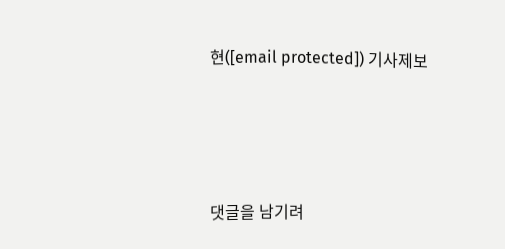현([email protected]) 기사제보




댓글을 남기려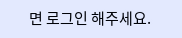면 로그인 해주세요.